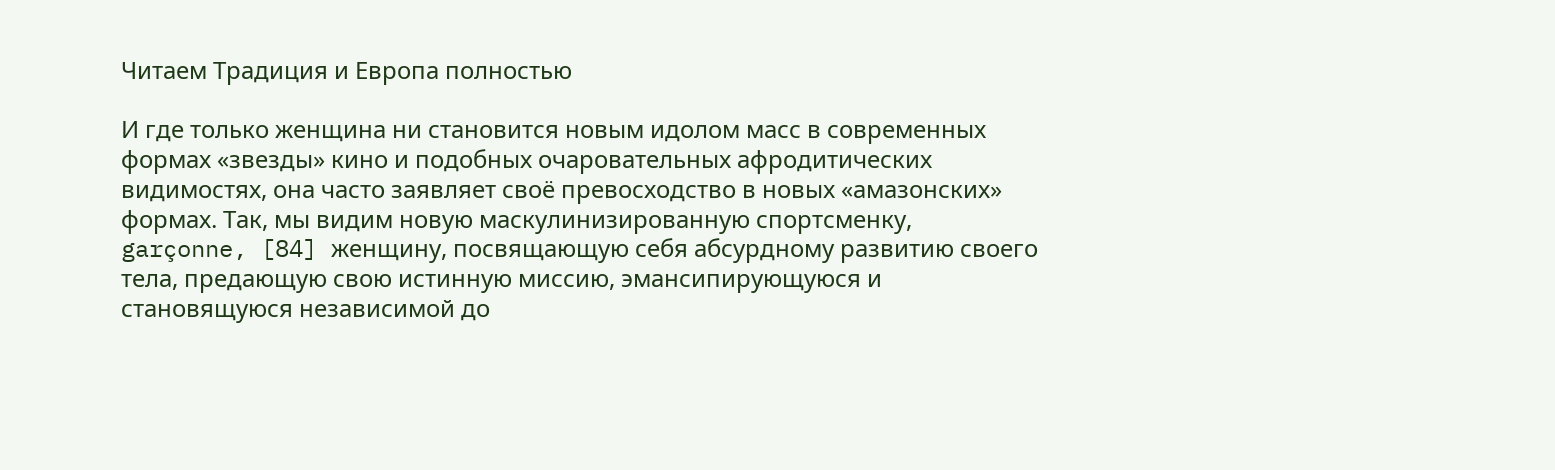Читаем Традиция и Европа полностью

И где только женщина ни становится новым идолом масс в современных формах «звезды» кино и подобных очаровательных афродитических видимостях, она часто заявляет своё превосходство в новых «амазонских» формах. Так, мы видим новую маскулинизированную спортсменку, garçonne, [84] женщину, посвящающую себя абсурдному развитию своего тела, предающую свою истинную миссию, эмансипирующуюся и становящуюся независимой до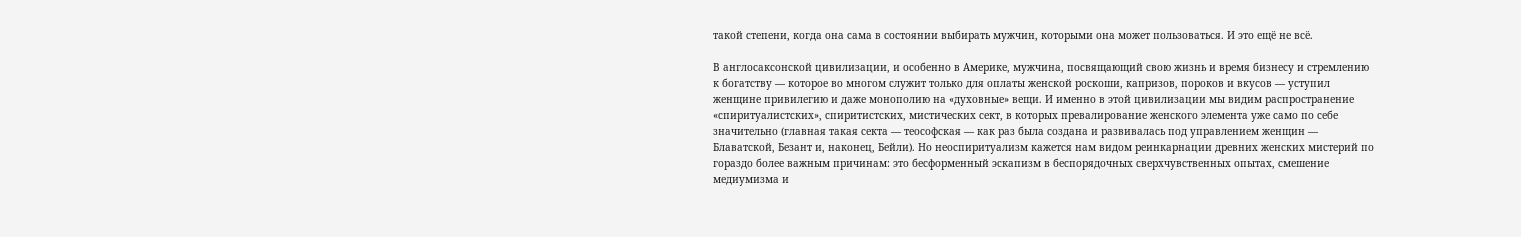такой степени, когда она сама в состоянии выбирать мужчин, которыми она может пользоваться. И это ещё не всё.

В англосаксонской цивилизации, и особенно в Америке, мужчина, посвящающий свою жизнь и время бизнесу и стремлению к богатству — которое во многом служит только для оплаты женской роскоши, капризов, пороков и вкусов — уступил женщине привилегию и даже монополию на «духовные» вещи. И именно в этой цивилизации мы видим распространение «спиритуалистских», спиритистских, мистических сект, в которых превалирование женского элемента уже само по себе значительно (главная такая секта — теософская — как раз была создана и развивалась под управлением женщин — Блаватской, Безант и, наконец, Бейли). Но неоспиритуализм кажется нам видом реинкарнации древних женских мистерий по гораздо более важным причинам: это бесформенный эскапизм в беспорядочных сверхчувственных опытах, смешение медиумизма и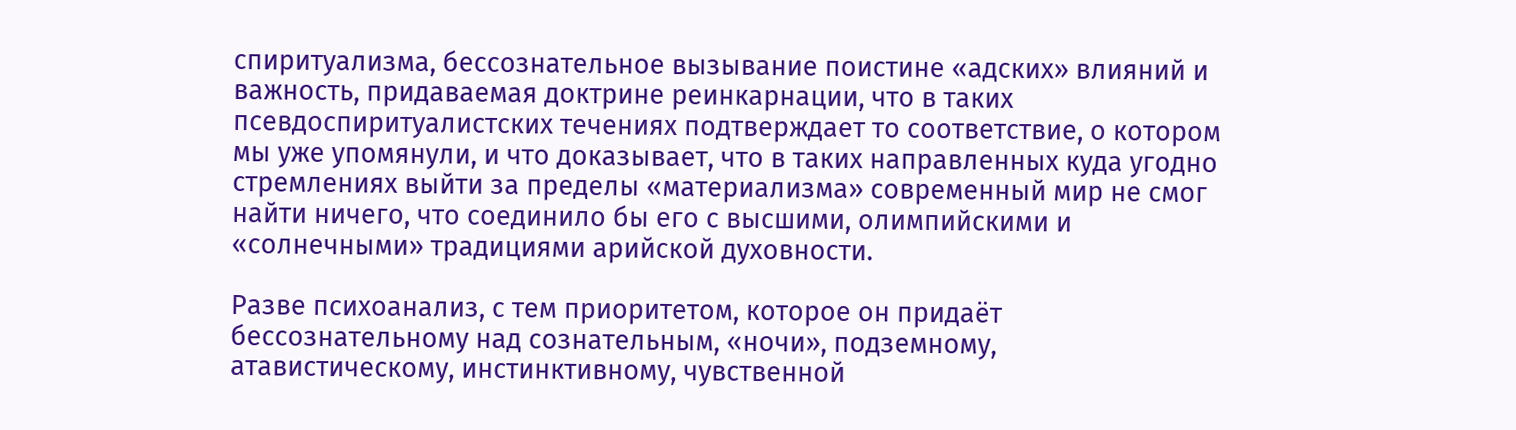спиритуализма, бессознательное вызывание поистине «адских» влияний и важность, придаваемая доктрине реинкарнации, что в таких псевдоспиритуалистских течениях подтверждает то соответствие, о котором мы уже упомянули, и что доказывает, что в таких направленных куда угодно стремлениях выйти за пределы «материализма» современный мир не смог найти ничего, что соединило бы его с высшими, олимпийскими и «солнечными» традициями арийской духовности.

Разве психоанализ, с тем приоритетом, которое он придаёт бессознательному над сознательным, «ночи», подземному, атавистическому, инстинктивному, чувственной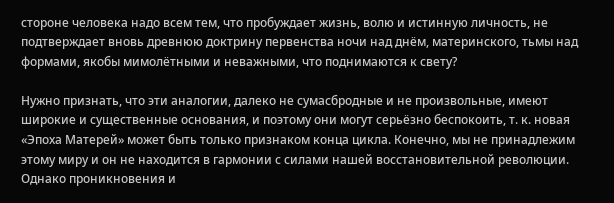стороне человека надо всем тем, что пробуждает жизнь, волю и истинную личность, не подтверждает вновь древнюю доктрину первенства ночи над днём, материнского, тьмы над формами, якобы мимолётными и неважными, что поднимаются к свету?

Нужно признать, что эти аналогии, далеко не сумасбродные и не произвольные, имеют широкие и существенные основания, и поэтому они могут серьёзно беспокоить, т. к. новая «Эпоха Матерей» может быть только признаком конца цикла. Конечно, мы не принадлежим этому миру и он не находится в гармонии с силами нашей восстановительной революции. Однако проникновения и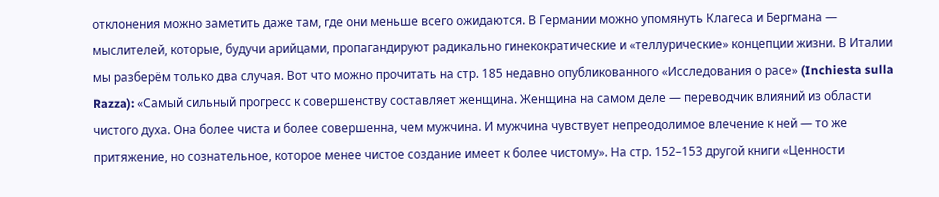отклонения можно заметить даже там, где они меньше всего ожидаются. В Германии можно упомянуть Клагеса и Бергмана — мыслителей, которые, будучи арийцами, пропагандируют радикально гинекократические и «теллурические» концепции жизни. В Италии мы разберём только два случая. Вот что можно прочитать на стр. 185 недавно опубликованного «Исследования о расе» (Inchiesta sulla Razza): «Самый сильный прогресс к совершенству составляет женщина. Женщина на самом деле — переводчик влияний из области чистого духа. Она более чиста и более совершенна, чем мужчина. И мужчина чувствует непреодолимое влечение к ней — то же притяжение, но сознательное, которое менее чистое создание имеет к более чистому». На стр. 152–153 другой книги «Ценности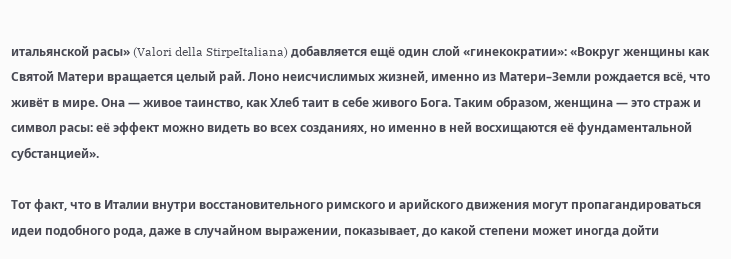итальянской расы» (Valori della StirpeItaliana) добавляется ещё один слой «гинекократии»: «Вокруг женщины как Святой Матери вращается целый рай. Лоно неисчислимых жизней, именно из Матери–Земли рождается всё, что живёт в мире. Она — живое таинство, как Хлеб таит в себе живого Бога. Таким образом, женщина — это страж и символ расы: её эффект можно видеть во всех созданиях, но именно в ней восхищаются её фундаментальной субстанцией».

Тот факт, что в Италии внутри восстановительного римского и арийского движения могут пропагандироваться идеи подобного рода, даже в случайном выражении, показывает, до какой степени может иногда дойти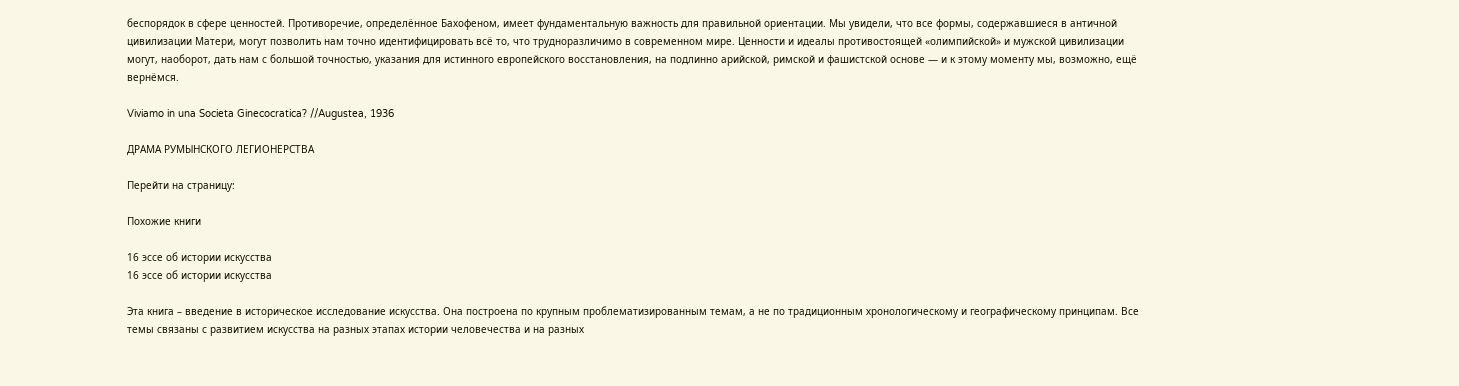беспорядок в сфере ценностей. Противоречие, определённое Бахофеном, имеет фундаментальную важность для правильной ориентации. Мы увидели, что все формы, содержавшиеся в античной цивилизации Матери, могут позволить нам точно идентифицировать всё то, что трудноразличимо в современном мире. Ценности и идеалы противостоящей «олимпийской» и мужской цивилизации могут, наоборот, дать нам с большой точностью, указания для истинного европейского восстановления, на подлинно арийской, римской и фашистской основе — и к этому моменту мы, возможно, ещё вернёмся.

Viviamo in una Societa Ginecocratica? //Augustea, 1936

ДРАМА РУМЫНСКОГО ЛЕГИОНЕРСТВА

Перейти на страницу:

Похожие книги

16 эссе об истории искусства
16 эссе об истории искусства

Эта книга – введение в историческое исследование искусства. Она построена по крупным проблематизированным темам, а не по традиционным хронологическому и географическому принципам. Все темы связаны с развитием искусства на разных этапах истории человечества и на разных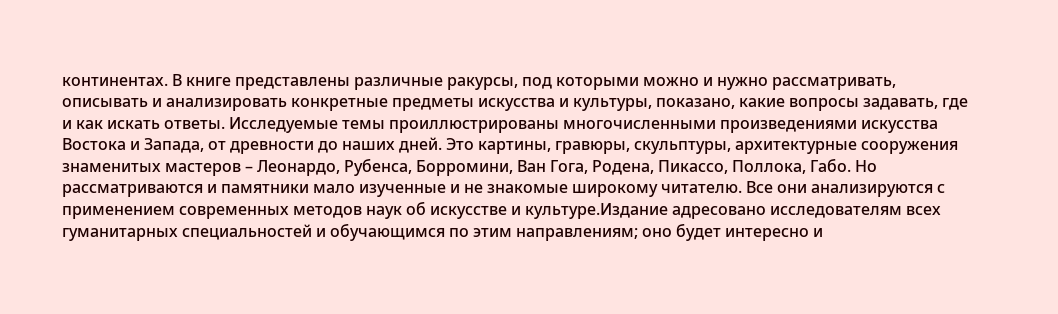континентах. В книге представлены различные ракурсы, под которыми можно и нужно рассматривать, описывать и анализировать конкретные предметы искусства и культуры, показано, какие вопросы задавать, где и как искать ответы. Исследуемые темы проиллюстрированы многочисленными произведениями искусства Востока и Запада, от древности до наших дней. Это картины, гравюры, скульптуры, архитектурные сооружения знаменитых мастеров – Леонардо, Рубенса, Борромини, Ван Гога, Родена, Пикассо, Поллока, Габо. Но рассматриваются и памятники мало изученные и не знакомые широкому читателю. Все они анализируются с применением современных методов наук об искусстве и культуре.Издание адресовано исследователям всех гуманитарных специальностей и обучающимся по этим направлениям; оно будет интересно и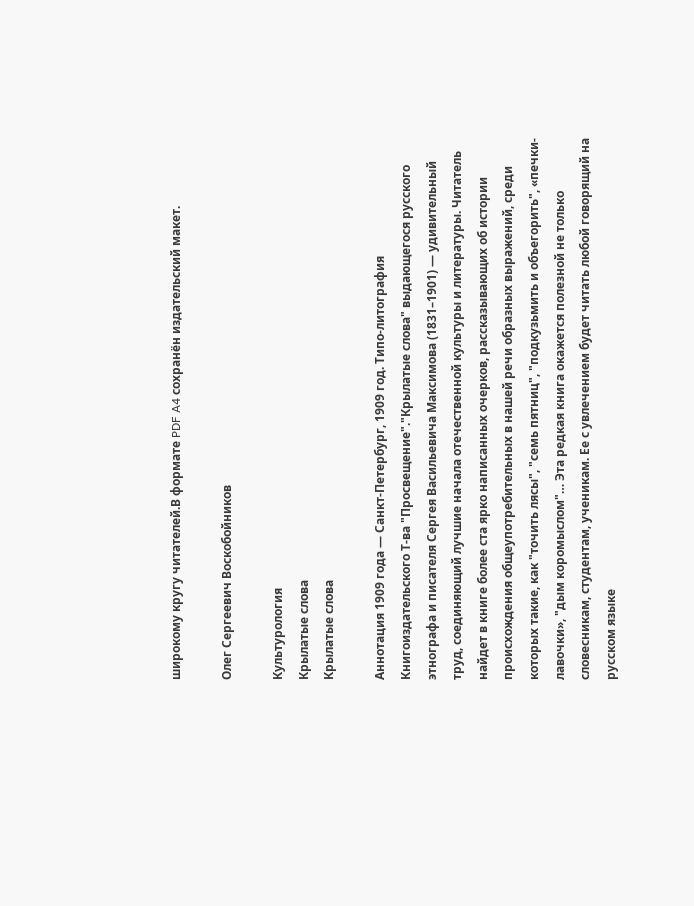широкому кругу читателей.В формате PDF A4 сохранён издательский макет.

Олег Сергеевич Воскобойников

Культурология
Крылатые слова
Крылатые слова

Аннотация 1909 года — Санкт-Петербург, 1909 год. Типо-литография Книгоиздательского Т-ва "Просвещение"."Крылатые слова" выдающегося русского этнографа и писателя Сергея Васильевича Максимова (1831–1901) — удивительный труд, соединяющий лучшие начала отечественной культуры и литературы. Читатель найдет в книге более ста ярко написанных очерков, рассказывающих об истории происхождения общеупотребительных в нашей речи образных выражений, среди которых такие, как "точить лясы", "семь пятниц", "подкузьмить и объегорить", «печки-лавочки», "дым коромыслом"… Эта редкая книга окажется полезной не только словесникам, студентам, ученикам. Ее с увлечением будет читать любой говорящий на русском языке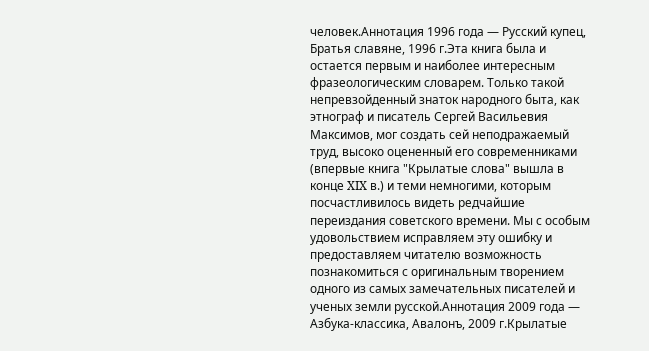человек.Аннотация 1996 года — Русский купец, Братья славяне, 1996 г.Эта книга была и остается первым и наиболее интересным фразеологическим словарем. Только такой непревзойденный знаток народного быта, как этнограф и писатель Сергей Васильевия Максимов, мог создать сей неподражаемый труд, высоко оцененный его современниками (впервые книга "Крылатые слова" вышла в конце XIX в.) и теми немногими, которым посчастливилось видеть редчайшие переиздания советского времени. Мы с особым удовольствием исправляем эту ошибку и предоставляем читателю возможность познакомиться с оригинальным творением одного из самых замечательных писателей и ученых земли русской.Аннотация 2009 года — Азбука-классика, Авалонъ, 2009 г.Крылатые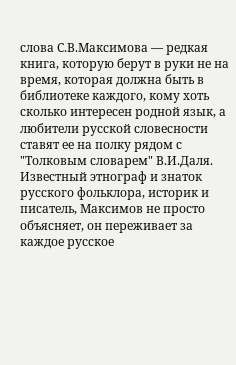слова С.В.Максимова — редкая книга, которую берут в руки не на время, которая должна быть в библиотеке каждого, кому хоть сколько интересен родной язык, а любители русской словесности ставят ее на полку рядом с "Толковым словарем" В.И.Даля. Известный этнограф и знаток русского фольклора, историк и писатель, Максимов не просто объясняет, он переживает за каждое русское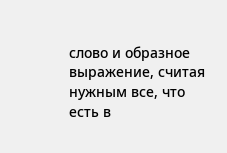слово и образное выражение, считая нужным все, что есть в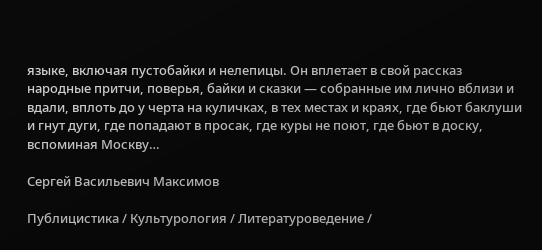языке, включая пустобайки и нелепицы. Он вплетает в свой рассказ народные притчи, поверья, байки и сказки — собранные им лично вблизи и вдали, вплоть до у черта на куличках, в тех местах и краях, где бьют баклуши и гнут дуги, где попадают в просак, где куры не поют, где бьют в доску, вспоминая Москву…

Сергей Васильевич Максимов

Публицистика / Культурология / Литературоведение /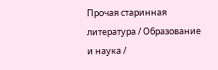Прочая старинная литература / Образование и наука /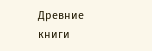Древние книги